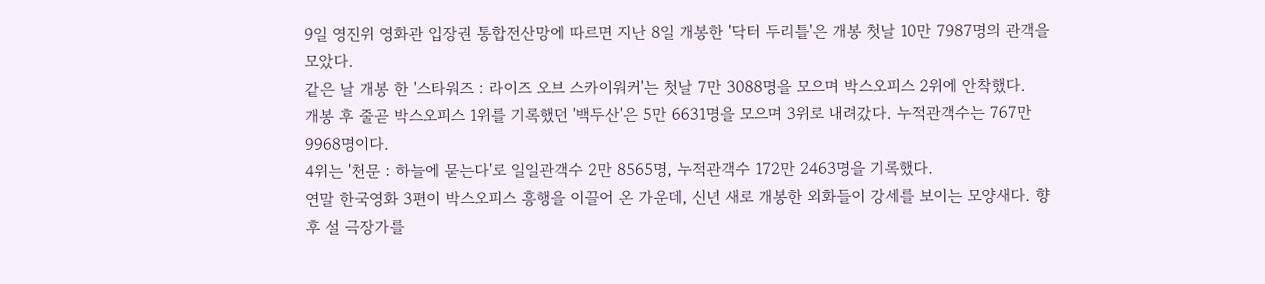9일 영진위 영화관 입장권 통합전산망에 따르면 지난 8일 개봉한 '닥터 두리틀'은 개봉 첫날 10만 7987명의 관객을 모았다.
같은 날 개봉 한 '스타워즈 : 라이즈 오브 스카이워커'는 첫날 7만 3088명을 모으며 박스오피스 2위에 안착했다.
개봉 후 줄곧 박스오피스 1위를 기록했던 '백두산'은 5만 6631명을 모으며 3위로 내려갔다. 누적관객수는 767만 9968명이다.
4위는 '천문 : 하늘에 묻는다'로 일일관객수 2만 8565명, 누적관객수 172만 2463명을 기록했다.
연말 한국영화 3편이 박스오피스 흥행을 이끌어 온 가운데, 신년 새로 개봉한 외화들이 강세를 보이는 모양새다. 향후 설 극장가를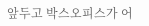앞두고 박스오피스가 어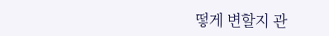떻게 변할지 관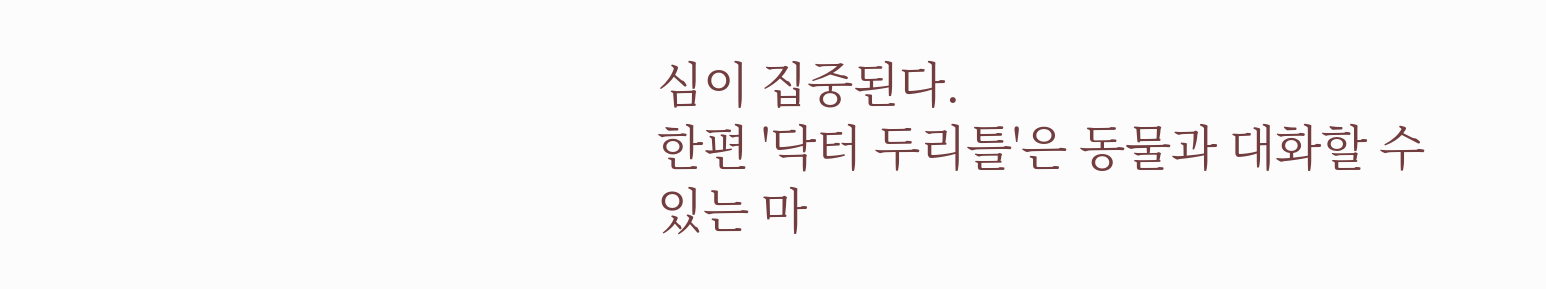심이 집중된다.
한편 '닥터 두리틀'은 동물과 대화할 수 있는 마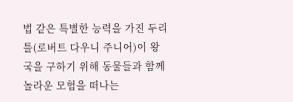법 같은 특별한 능력을 가진 두리틀(로버트 다우니 주니어)이 왕국을 구하기 위해 동물들과 함께 놀라운 모험을 떠나는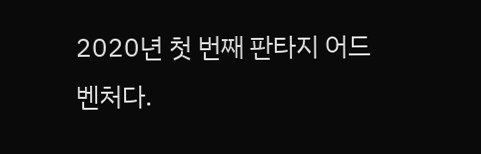2020년 첫 번째 판타지 어드벤처다.